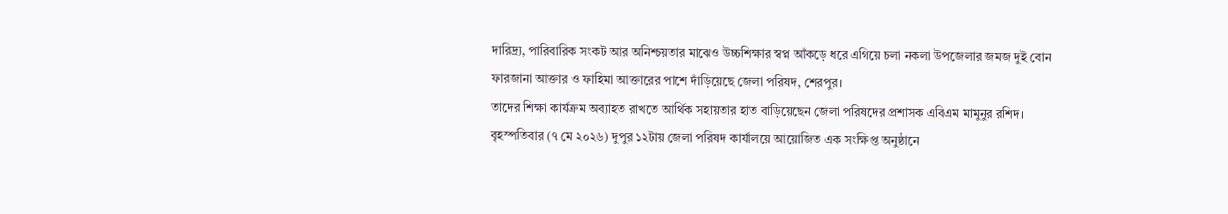দারিদ্র্য, পারিবারিক সংকট আর অনিশ্চয়তার মাঝেও উচ্চশিক্ষার স্বপ্ন আঁকড়ে ধরে এগিয়ে চলা নকলা উপজেলার জমজ দুই বোন ফারজানা আক্তার ও ফাহিমা আক্তারের পাশে দাঁড়িয়েছে জেলা পরিষদ, শেরপুর।
তাদের শিক্ষা কার্যক্রম অব্যাহত রাখতে আর্থিক সহায়তার হাত বাড়িয়েছেন জেলা পরিষদের প্রশাসক এবিএম মামুনুর রশিদ।
বৃহস্পতিবার (৭ মে ২০২৬) দুপুর ১২টায় জেলা পরিষদ কার্যালয়ে আয়োজিত এক সংক্ষিপ্ত অনুষ্ঠানে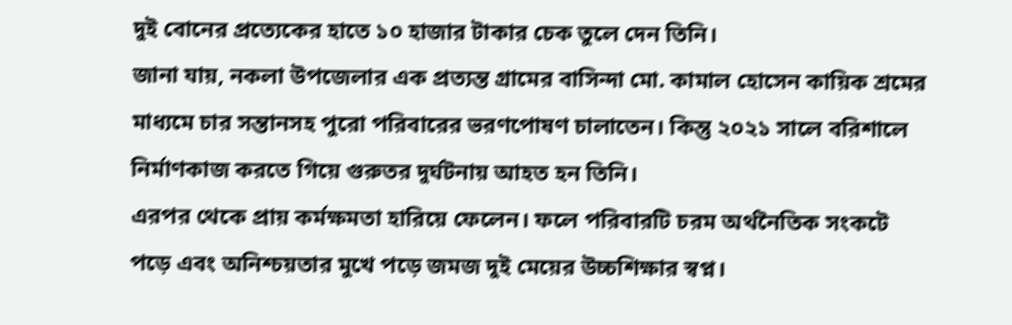দুই বোনের প্রত্যেকের হাতে ১০ হাজার টাকার চেক তুলে দেন তিনি।
জানা যায়, নকলা উপজেলার এক প্রত্যন্ত গ্রামের বাসিন্দা মো. কামাল হোসেন কায়িক শ্রমের মাধ্যমে চার সন্তানসহ পুরো পরিবারের ভরণপোষণ চালাতেন। কিন্তু ২০২১ সালে বরিশালে নির্মাণকাজ করতে গিয়ে গুরুতর দুর্ঘটনায় আহত হন তিনি।
এরপর থেকে প্রায় কর্মক্ষমতা হারিয়ে ফেলেন। ফলে পরিবারটি চরম অর্থনৈতিক সংকটে পড়ে এবং অনিশ্চয়তার মুখে পড়ে জমজ দুই মেয়ের উচ্চশিক্ষার স্বপ্ন।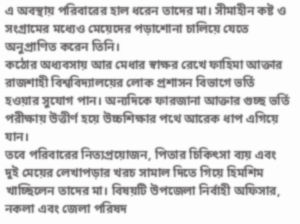এ অবস্থায় পরিবারের হাল ধরেন তাদের মা। সীমাহীন কষ্ট ও সংগ্রামের মধ্যেও মেয়েদের পড়াশোনা চালিয়ে যেতে অনুপ্রাণিত করেন তিনি।
কঠোর অধ্যবসায় আর মেধার স্বাক্ষর রেখে ফাহিমা আক্তার রাজশাহী বিশ্ববিদ্যালয়ের লোক প্রশাসন বিভাগে ভর্তি হওয়ার সুযোগ পান। অন্যদিকে ফারজানা আক্তার গুচ্ছ ভর্তি পরীক্ষায় উত্তীর্ণ হয়ে উচ্চশিক্ষার পথে আরেক ধাপ এগিয়ে যান।
তবে পরিবারের নিত্যপ্রয়োজন, পিতার চিকিৎসা ব্যয় এবং দুই মেয়ের লেখাপড়ার খরচ সামাল দিতে গিয়ে হিমশিম খাচ্ছিলেন তাদের মা। বিষয়টি উপজেলা নির্বাহী অফিসার, নকলা এবং জেলা পরিষদ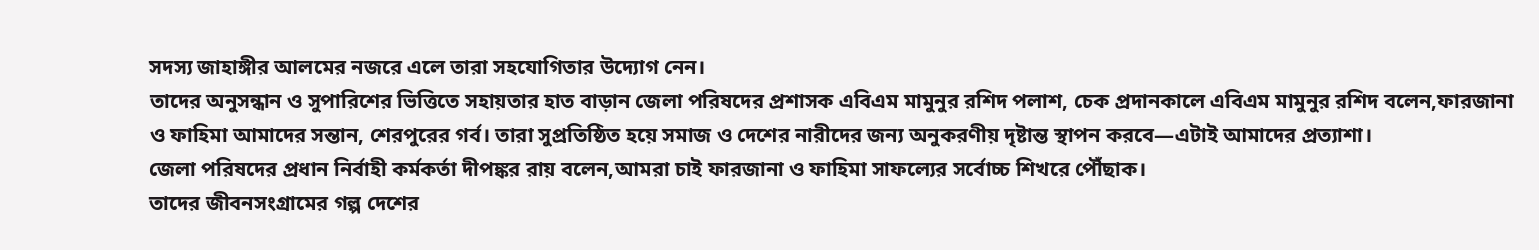সদস্য জাহাঙ্গীর আলমের নজরে এলে তারা সহযোগিতার উদ্যোগ নেন।
তাদের অনুসন্ধান ও সুপারিশের ভিত্তিতে সহায়তার হাত বাড়ান জেলা পরিষদের প্রশাসক এবিএম মামুনুর রশিদ পলাশ, চেক প্রদানকালে এবিএম মামুনুর রশিদ বলেন,ফারজানা ও ফাহিমা আমাদের সন্তান, শেরপুরের গর্ব। তারা সুপ্রতিষ্ঠিত হয়ে সমাজ ও দেশের নারীদের জন্য অনুকরণীয় দৃষ্টান্ত স্থাপন করবে—এটাই আমাদের প্রত্যাশা।
জেলা পরিষদের প্রধান নির্বাহী কর্মকর্তা দীপঙ্কর রায় বলেন,আমরা চাই ফারজানা ও ফাহিমা সাফল্যের সর্বোচ্চ শিখরে পৌঁছাক।
তাদের জীবনসংগ্রামের গল্প দেশের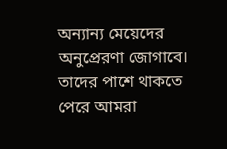অন্যান্য মেয়েদের অনুপ্রেরণা জোগাবে। তাদের পাশে থাকতে পেরে আমরা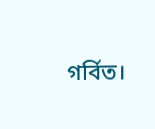গর্বিত।